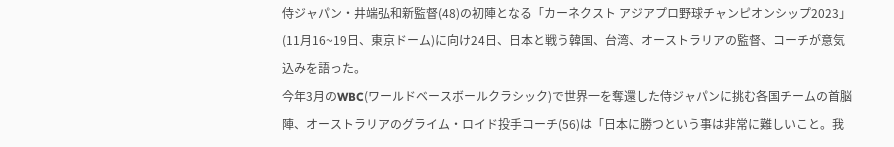侍ジャパン・井端弘和新監督(48)の初陣となる「カーネクスト アジアプロ野球チャンピオンシップ2023」(11月16~19日、東京ドーム)に向け24日、日本と戦う韓国、台湾、オーストラリアの監督、コーチが意気込みを語った。
今年3月のWBC(ワールドベースボールクラシック)で世界一を奪還した侍ジャパンに挑む各国チームの首脳陣、オーストラリアのグライム・ロイド投手コーチ(56)は「日本に勝つという事は非常に難しいこと。我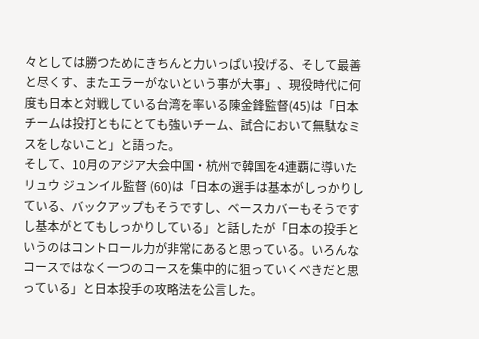々としては勝つためにきちんと力いっぱい投げる、そして最善と尽くす、またエラーがないという事が大事」、現役時代に何度も日本と対戦している台湾を率いる陳金鋒監督(45)は「日本チームは投打ともにとても強いチーム、試合において無駄なミスをしないこと」と語った。
そして、10月のアジア大会中国・杭州で韓国を4連覇に導いたリュウ ジュンイル監督 (60)は「日本の選手は基本がしっかりしている、バックアップもそうですし、ベースカバーもそうですし基本がとてもしっかりしている」と話したが「日本の投手というのはコントロール力が非常にあると思っている。いろんなコースではなく一つのコースを集中的に狙っていくべきだと思っている」と日本投手の攻略法を公言した。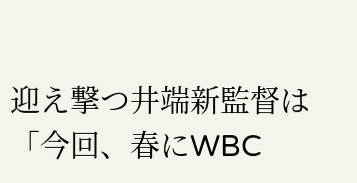迎え撃つ井端新監督は「今回、春にWBC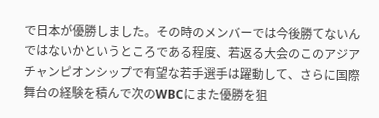で日本が優勝しました。その時のメンバーでは今後勝てないんではないかというところである程度、若返る大会のこのアジアチャンピオンシップで有望な若手選手は躍動して、さらに国際舞台の経験を積んで次のWBCにまた優勝を狙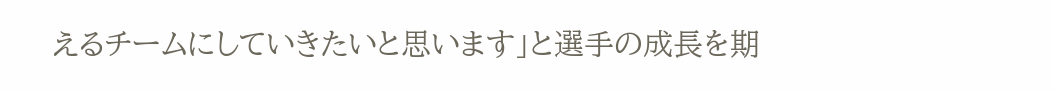えるチームにしていきたいと思います」と選手の成長を期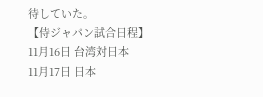待していた。
【侍ジャパン試合日程】
11月16日 台湾対日本
11月17日 日本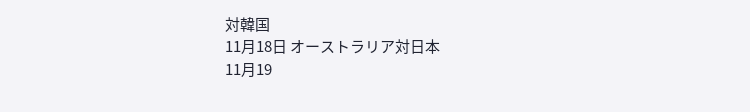対韓国
11月18日 オーストラリア対日本
11月19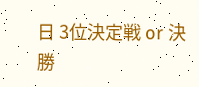日 3位決定戦 or 決勝